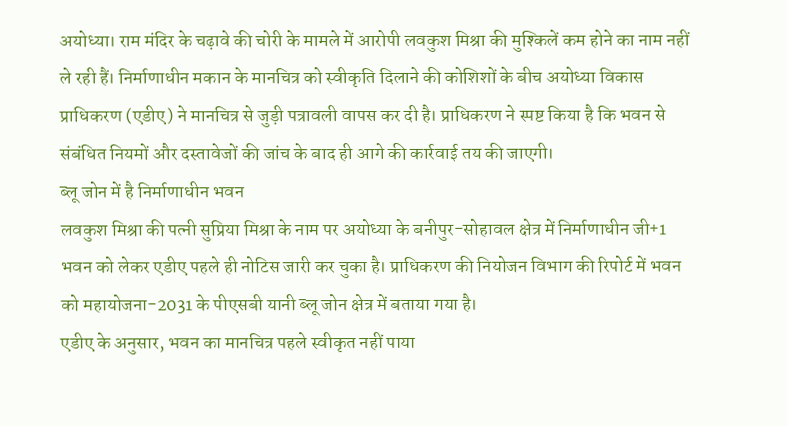अयोध्या। राम मंदिर के चढ़ावे की चोरी के मामले में आरोपी लवकुश मिश्रा की मुश्किलें कम होने का नाम नहीं ले रही हैं। निर्माणाधीन मकान के मानचित्र को स्वीकृति दिलाने की कोशिशों के बीच अयोध्या विकास प्राधिकरण (एडीए) ने मानचित्र से जुड़ी पत्रावली वापस कर दी है। प्राधिकरण ने स्पष्ट किया है कि भवन से संबंधित नियमों और दस्तावेजों की जांच के बाद ही आगे की कार्रवाई तय की जाएगी।
ब्लू जोन में है निर्माणाधीन भवन
लवकुश मिश्रा की पत्नी सुप्रिया मिश्रा के नाम पर अयोध्या के बनीपुर-सोहावल क्षेत्र में निर्माणाधीन जी+1 भवन को लेकर एडीए पहले ही नोटिस जारी कर चुका है। प्राधिकरण की नियोजन विभाग की रिपोर्ट में भवन को महायोजना-2031 के पीएसबी यानी ब्लू जोन क्षेत्र में बताया गया है।
एडीए के अनुसार, भवन का मानचित्र पहले स्वीकृत नहीं पाया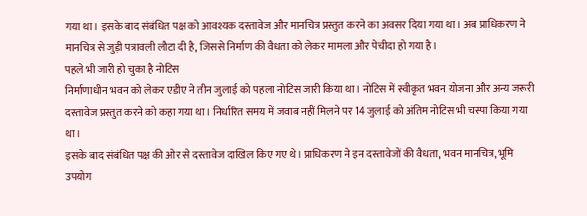गया था। इसके बाद संबंधित पक्ष को आवश्यक दस्तावेज और मानचित्र प्रस्तुत करने का अवसर दिया गया था। अब प्राधिकरण ने मानचित्र से जुड़ी पत्रावली लौटा दी है, जिससे निर्माण की वैधता को लेकर मामला और पेचीदा हो गया है।
पहले भी जारी हो चुका है नोटिस
निर्माणाधीन भवन को लेकर एडीए ने तीन जुलाई को पहला नोटिस जारी किया था। नोटिस में स्वीकृत भवन योजना और अन्य जरूरी दस्तावेज प्रस्तुत करने को कहा गया था। निर्धारित समय में जवाब नहीं मिलने पर 14 जुलाई को अंतिम नोटिस भी चस्पा किया गया था।
इसके बाद संबंधित पक्ष की ओर से दस्तावेज दाखिल किए गए थे। प्राधिकरण ने इन दस्तावेजों की वैधता, भवन मानचित्र, भूमि उपयोग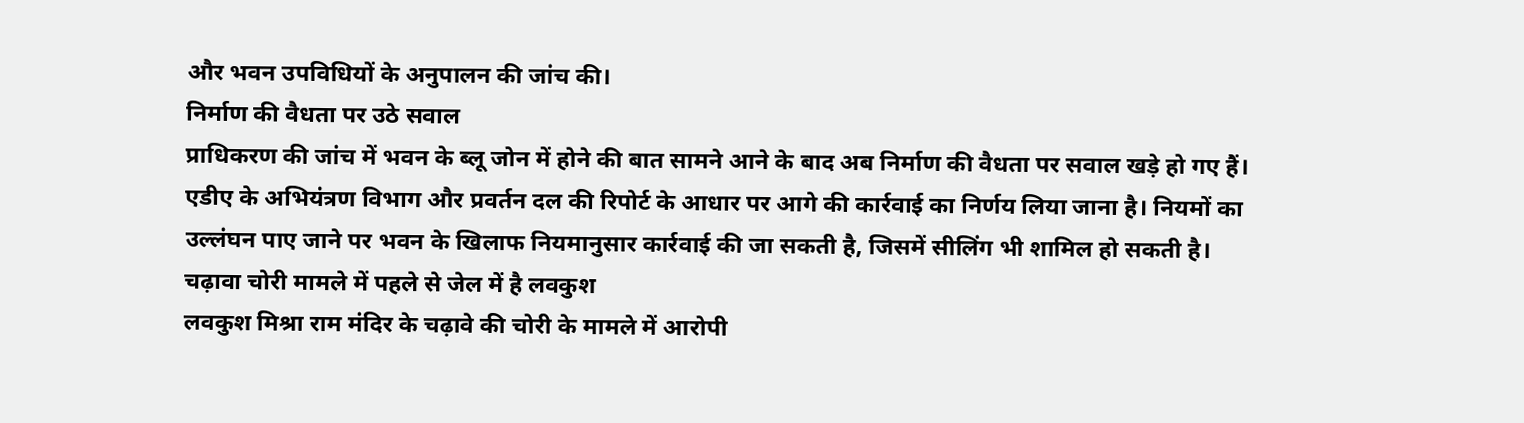और भवन उपविधियों के अनुपालन की जांच की।
निर्माण की वैधता पर उठे सवाल
प्राधिकरण की जांच में भवन के ब्लू जोन में होने की बात सामने आने के बाद अब निर्माण की वैधता पर सवाल खड़े हो गए हैं। एडीए के अभियंत्रण विभाग और प्रवर्तन दल की रिपोर्ट के आधार पर आगे की कार्रवाई का निर्णय लिया जाना है। नियमों का उल्लंघन पाए जाने पर भवन के खिलाफ नियमानुसार कार्रवाई की जा सकती है, जिसमें सीलिंग भी शामिल हो सकती है।
चढ़ावा चोरी मामले में पहले से जेल में है लवकुश
लवकुश मिश्रा राम मंदिर के चढ़ावे की चोरी के मामले में आरोपी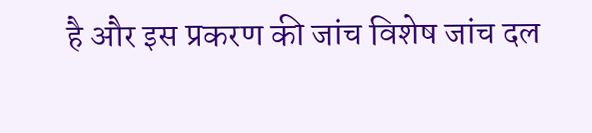है और इस प्रकरण की जांच विशेष जांच दल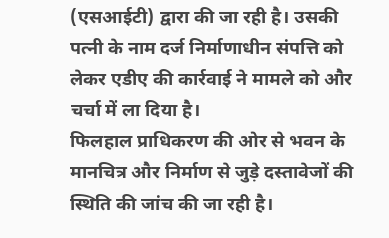(एसआईटी) द्वारा की जा रही है। उसकी पत्नी के नाम दर्ज निर्माणाधीन संपत्ति को लेकर एडीए की कार्रवाई ने मामले को और चर्चा में ला दिया है।
फिलहाल प्राधिकरण की ओर से भवन के मानचित्र और निर्माण से जुड़े दस्तावेजों की स्थिति की जांच की जा रही है।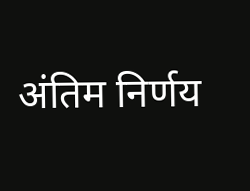अंतिम निर्णय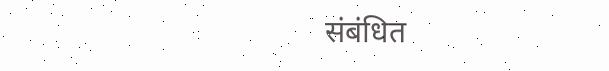संबंधित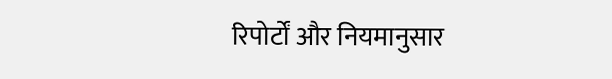रिपोर्टों और नियमानुसार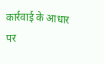कार्रवाई के आधार पर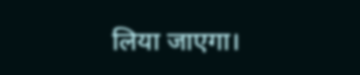लिया जाएगा।